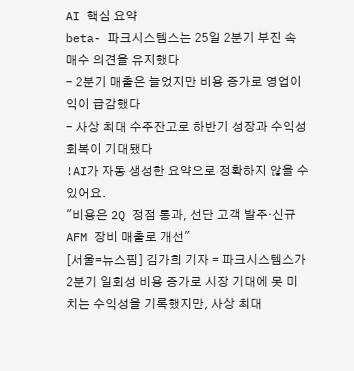AI 핵심 요약
beta- 파크시스템스는 25일 2분기 부진 속 매수 의견을 유지했다
- 2분기 매출은 늘었지만 비용 증가로 영업이익이 급감했다
- 사상 최대 수주잔고로 하반기 성장과 수익성 회복이 기대됐다
!AI가 자동 생성한 요약으로 정확하지 않을 수 있어요.
"비용은 2Q 정점 통과, 선단 고객 발주·신규 AFM 장비 매출로 개선"
[서울=뉴스핌] 김가희 기자 = 파크시스템스가 2분기 일회성 비용 증가로 시장 기대에 못 미치는 수익성을 기록했지만, 사상 최대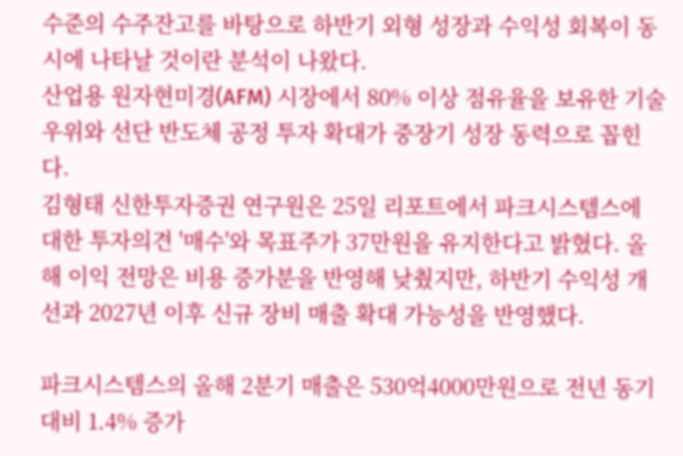수준의 수주잔고를 바탕으로 하반기 외형 성장과 수익성 회복이 동시에 나타날 것이란 분석이 나왔다.
산업용 원자현미경(AFM) 시장에서 80% 이상 점유율을 보유한 기술 우위와 선단 반도체 공정 투자 확대가 중장기 성장 동력으로 꼽힌다.
김형태 신한투자증권 연구원은 25일 리포트에서 파크시스템스에 대한 투자의견 '매수'와 목표주가 37만원을 유지한다고 밝혔다. 올해 이익 전망은 비용 증가분을 반영해 낮췄지만, 하반기 수익성 개선과 2027년 이후 신규 장비 매출 확대 가능성을 반영했다.

파크시스템스의 올해 2분기 매출은 530억4000만원으로 전년 동기 대비 1.4% 증가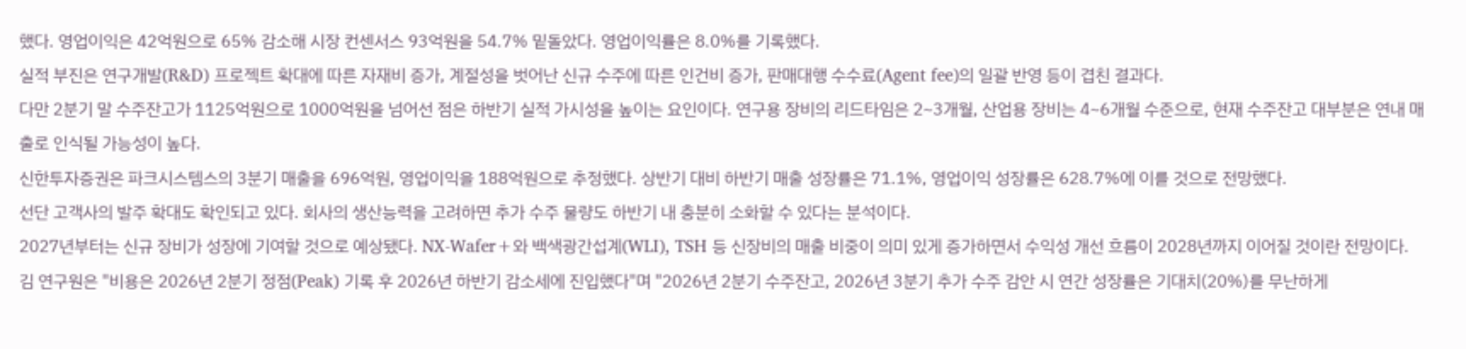했다. 영업이익은 42억원으로 65% 감소해 시장 컨센서스 93억원을 54.7% 밑돌았다. 영업이익률은 8.0%를 기록했다.
실적 부진은 연구개발(R&D) 프로젝트 확대에 따른 자재비 증가, 계절성을 벗어난 신규 수주에 따른 인건비 증가, 판매대행 수수료(Agent fee)의 일괄 반영 등이 겹친 결과다.
다만 2분기 말 수주잔고가 1125억원으로 1000억원을 넘어선 점은 하반기 실적 가시성을 높이는 요인이다. 연구용 장비의 리드타임은 2~3개월, 산업용 장비는 4~6개월 수준으로, 현재 수주잔고 대부분은 연내 매출로 인식될 가능성이 높다.
신한투자증권은 파크시스템스의 3분기 매출을 696억원, 영업이익을 188억원으로 추정했다. 상반기 대비 하반기 매출 성장률은 71.1%, 영업이익 성장률은 628.7%에 이를 것으로 전망했다.
선단 고객사의 발주 확대도 확인되고 있다. 회사의 생산능력을 고려하면 추가 수주 물량도 하반기 내 충분히 소화할 수 있다는 분석이다.
2027년부터는 신규 장비가 성장에 기여할 것으로 예상됐다. NX-Wafer+와 백색광간섭계(WLI), TSH 등 신장비의 매출 비중이 의미 있게 증가하면서 수익성 개선 흐름이 2028년까지 이어질 것이란 전망이다.
김 연구원은 "비용은 2026년 2분기 정점(Peak) 기록 후 2026년 하반기 감소세에 진입했다"며 "2026년 2분기 수주잔고, 2026년 3분기 추가 수주 감안 시 연간 성장률은 기대치(20%)를 무난하게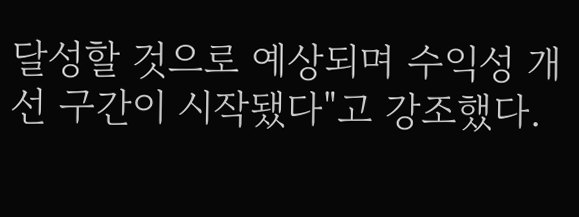달성할 것으로 예상되며 수익성 개선 구간이 시작됐다"고 강조했다.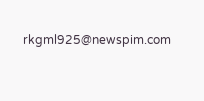rkgml925@newspim.com